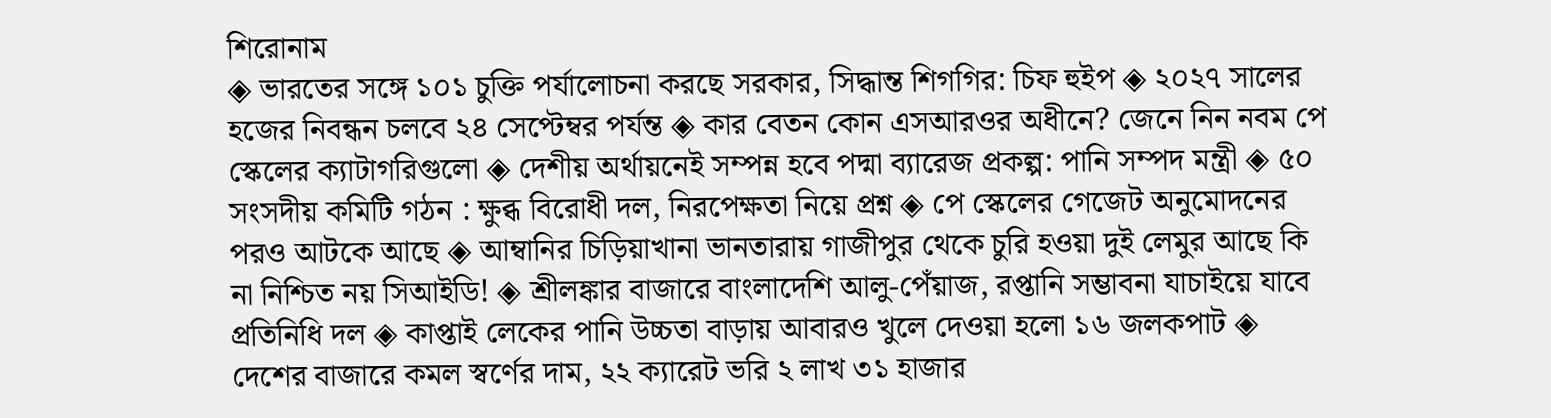শিরোনাম
◈ ভারতের সঙ্গে ১০১ চুক্তি পর্যালোচনা করছে সরকার, সিদ্ধান্ত শিগগির: চিফ হুইপ ◈ ২০২৭ সালের হজের নিবন্ধন চলবে ২৪ সেপ্টেম্বর পর্যন্ত ◈ কার বেতন কোন এসআরওর অধীনে? জেনে নিন নবম পে স্কেলের ক্যাটাগরিগুলো ◈ দেশীয় অর্থায়নেই সম্পন্ন হবে পদ্মা ব্যারেজ প্রকল্প: পানি সম্পদ মন্ত্রী ◈ ৫০ সংসদীয় কমিটি গঠন : ক্ষুব্ধ বিরোধী দল, নিরপেক্ষতা নিয়ে প্রশ্ন ◈ পে স্কেলের গেজেট অনুমোদনের পরও আটকে আছে ◈ আম্বানির চিড়িয়াখানা ভানতারায় গাজীপুর থেকে চুরি হওয়া দুই লেমুর আছে কি না নিশ্চিত নয় সিআইডি! ◈ শ্রীলঙ্কার বাজারে বাংলাদেশি আলু-পেঁয়াজ, রপ্তানি সম্ভাবনা যাচাইয়ে যাবে প্রতিনিধি দল ◈ কাপ্তাই লেকের পানি উচ্চতা বাড়ায় আবারও খুলে দেওয়া হলো ১৬ জলকপাট ◈ দেশের বাজারে কমল স্বর্ণের দাম, ২২ ক্যারেট ভরি ২ লাখ ৩১ হাজার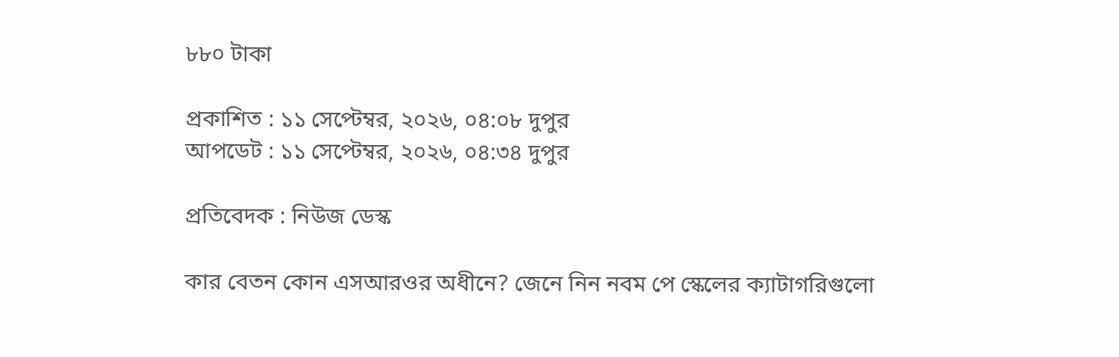৮৮০ টাকা

প্রকাশিত : ১১ সেপ্টেম্বর, ২০২৬, ০৪:০৮ দুপুর
আপডেট : ১১ সেপ্টেম্বর, ২০২৬, ০৪:৩৪ দুপুর

প্রতিবেদক : নিউজ ডেস্ক

কার বেতন কোন এসআরওর অধীনে? জেনে নিন নবম পে স্কেলের ক্যাটাগরিগুলো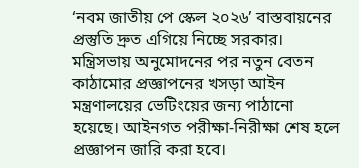‘নবম জাতীয় পে স্কেল ২০২৬’ বাস্তবায়নের প্রস্তুতি দ্রুত এগিয়ে নিচ্ছে সরকার। মন্ত্রিসভায় অনুমোদনের পর নতুন বেতন কাঠামোর প্রজ্ঞাপনের খসড়া আইন মন্ত্রণালয়ের ভেটিংয়ের জন্য পাঠানো হয়েছে। আইনগত পরীক্ষা-নিরীক্ষা শেষ হলে প্রজ্ঞাপন জারি করা হবে।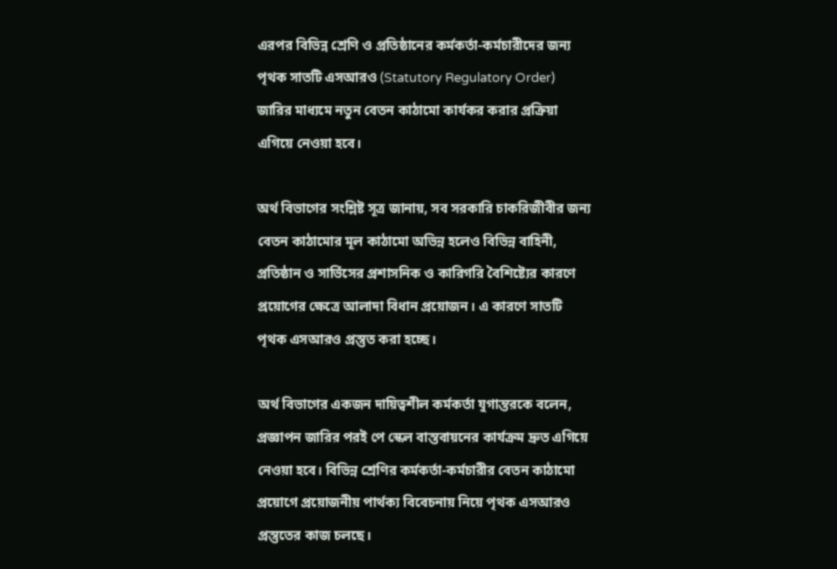এরপর বিভিন্ন শ্রেণি ও প্রতিষ্ঠানের কর্মকর্তা-কর্মচারীদের জন্য পৃথক সাতটি এসআরও (Statutory Regulatory Order) জারির মাধ্যমে নতুন বেতন কাঠামো কার্যকর করার প্রক্রিয়া এগিয়ে নেওয়া হবে।

অর্থ বিভাগের সংশ্লিষ্ট সূত্র জানায়, সব সরকারি চাকরিজীবীর জন্য বেতন কাঠামোর মূল কাঠামো অভিন্ন হলেও বিভিন্ন বাহিনী, প্রতিষ্ঠান ও সার্ভিসের প্রশাসনিক ও কারিগরি বৈশিষ্ট্যের কারণে প্রয়োগের ক্ষেত্রে আলাদা বিধান প্রয়োজন। এ কারণে সাতটি পৃথক এসআরও প্রস্তুত করা হচ্ছে।

অর্থ বিভাগের একজন দায়িত্বশীল কর্মকর্তা যুগান্তরকে বলেন, প্রজ্ঞাপন জারির পরই পে স্কেল বাস্তবায়নের কার্যক্রম দ্রুত এগিয়ে নেওয়া হবে। বিভিন্ন শ্রেণির কর্মকর্তা-কর্মচারীর বেতন কাঠামো প্রয়োগে প্রয়োজনীয় পার্থক্য বিবেচনায় নিয়ে পৃথক এসআরও প্রস্তুতের কাজ চলছে।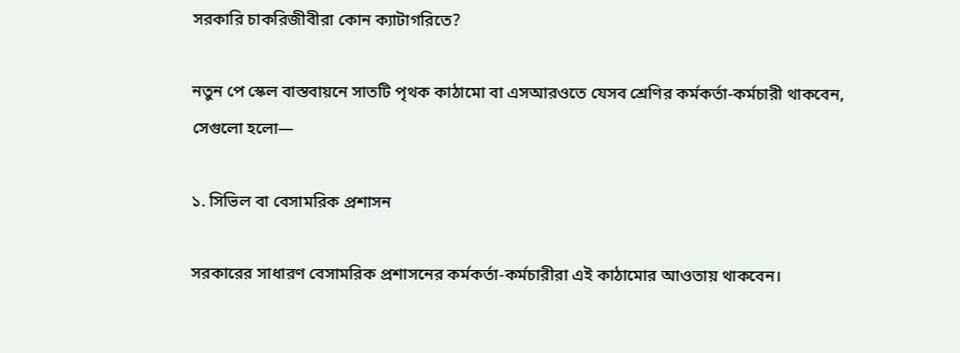সরকারি চাকরিজীবীরা কোন ক্যাটাগরিতে?

নতুন পে স্কেল বাস্তবায়নে সাতটি পৃথক কাঠামো বা এসআরওতে যেসব শ্রেণির কর্মকর্তা-কর্মচারী থাকবেন, সেগুলো হলো—

১. সিভিল বা বেসামরিক প্রশাসন

সরকারের সাধারণ বেসামরিক প্রশাসনের কর্মকর্তা-কর্মচারীরা এই কাঠামোর আওতায় থাকবেন।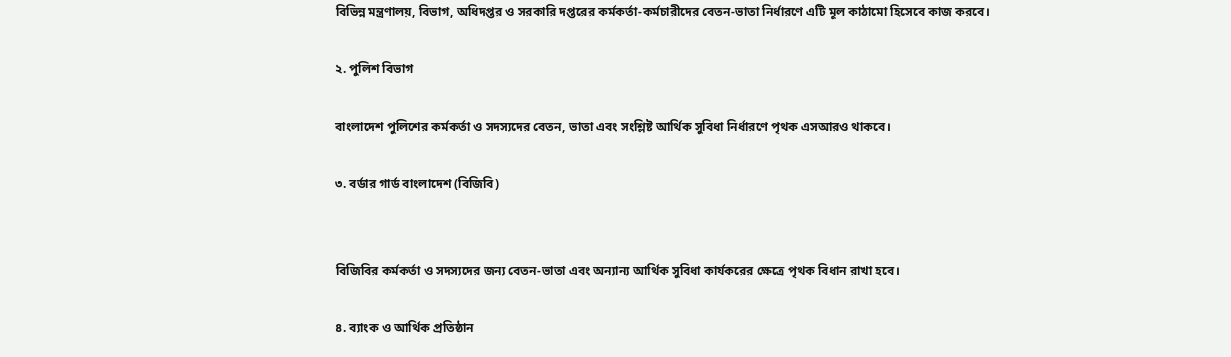বিভিন্ন মন্ত্রণালয়, বিভাগ, অধিদপ্তর ও সরকারি দপ্তরের কর্মকর্তা-কর্মচারীদের বেতন-ভাতা নির্ধারণে এটি মূল কাঠামো হিসেবে কাজ করবে।

২. পুলিশ বিভাগ

বাংলাদেশ পুলিশের কর্মকর্তা ও সদস্যদের বেতন, ভাতা এবং সংশ্লিষ্ট আর্থিক সুবিধা নির্ধারণে পৃথক এসআরও থাকবে।

৩. বর্ডার গার্ড বাংলাদেশ (বিজিবি)


বিজিবির কর্মকর্তা ও সদস্যদের জন্য বেতন-ভাতা এবং অন্যান্য আর্থিক সুবিধা কার্যকরের ক্ষেত্রে পৃথক বিধান রাখা হবে।

৪. ব্যাংক ও আর্থিক প্রতিষ্ঠান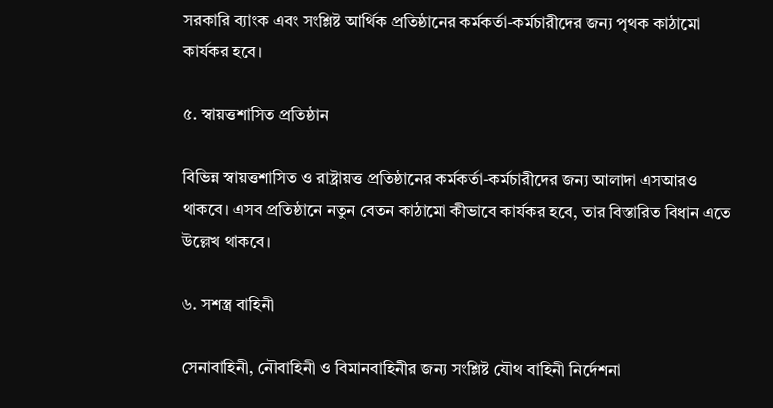সরকারি ব্যাংক এবং সংশ্লিষ্ট আর্থিক প্রতিষ্ঠানের কর্মকর্তা-কর্মচারীদের জন্য পৃথক কাঠামো কার্যকর হবে।

৫. স্বায়ত্তশাসিত প্রতিষ্ঠান

বিভিন্ন স্বায়ত্তশাসিত ও রাষ্ট্রায়ত্ত প্রতিষ্ঠানের কর্মকর্তা-কর্মচারীদের জন্য আলাদা এসআরও থাকবে। এসব প্রতিষ্ঠানে নতুন বেতন কাঠামো কীভাবে কার্যকর হবে, তার বিস্তারিত বিধান এতে উল্লেখ থাকবে।

৬. সশস্ত্র বাহিনী

সেনাবাহিনী, নৌবাহিনী ও বিমানবাহিনীর জন্য সংশ্লিষ্ট যৌথ বাহিনী নির্দেশনা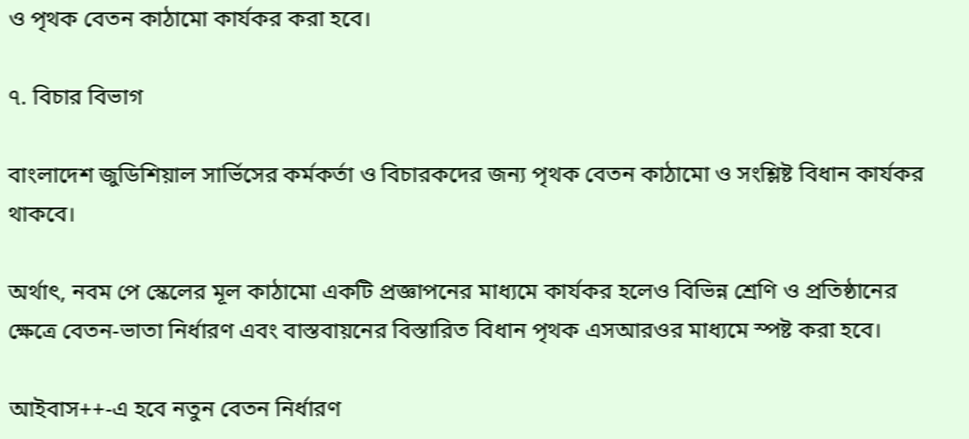ও পৃথক বেতন কাঠামো কার্যকর করা হবে।

৭. বিচার বিভাগ

বাংলাদেশ জুডিশিয়াল সার্ভিসের কর্মকর্তা ও বিচারকদের জন্য পৃথক বেতন কাঠামো ও সংশ্লিষ্ট বিধান কার্যকর থাকবে।

অর্থাৎ, নবম পে স্কেলের মূল কাঠামো একটি প্রজ্ঞাপনের মাধ্যমে কার্যকর হলেও বিভিন্ন শ্রেণি ও প্রতিষ্ঠানের ক্ষেত্রে বেতন-ভাতা নির্ধারণ এবং বাস্তবায়নের বিস্তারিত বিধান পৃথক এসআরওর মাধ্যমে স্পষ্ট করা হবে।

আইবাস++-এ হবে নতুন বেতন নির্ধারণ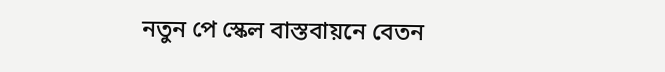নতুন পে স্কেল বাস্তবায়নে বেতন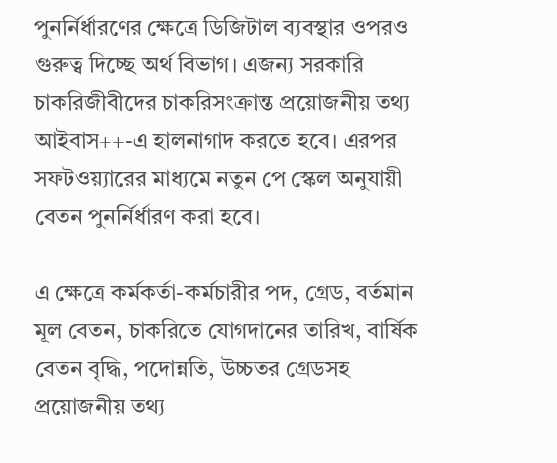পুনর্নির্ধারণের ক্ষেত্রে ডিজিটাল ব্যবস্থার ওপরও গুরুত্ব দিচ্ছে অর্থ বিভাগ। এজন্য সরকারি চাকরিজীবীদের চাকরিসংক্রান্ত প্রয়োজনীয় তথ্য আইবাস++-এ হালনাগাদ করতে হবে। এরপর সফটওয়্যারের মাধ্যমে নতুন পে স্কেল অনুযায়ী বেতন পুনর্নির্ধারণ করা হবে।

এ ক্ষেত্রে কর্মকর্তা-কর্মচারীর পদ, গ্রেড, বর্তমান মূল বেতন, চাকরিতে যোগদানের তারিখ, বার্ষিক বেতন বৃদ্ধি, পদোন্নতি, উচ্চতর গ্রেডসহ প্রয়োজনীয় তথ্য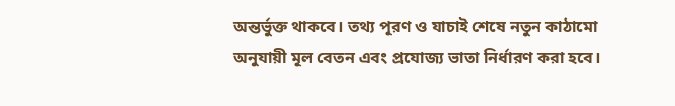অন্তর্ভুক্ত থাকবে। তথ্য পূরণ ও যাচাই শেষে নতুন কাঠামো অনুযায়ী মূল বেতন এবং প্রযোজ্য ভাতা নির্ধারণ করা হবে।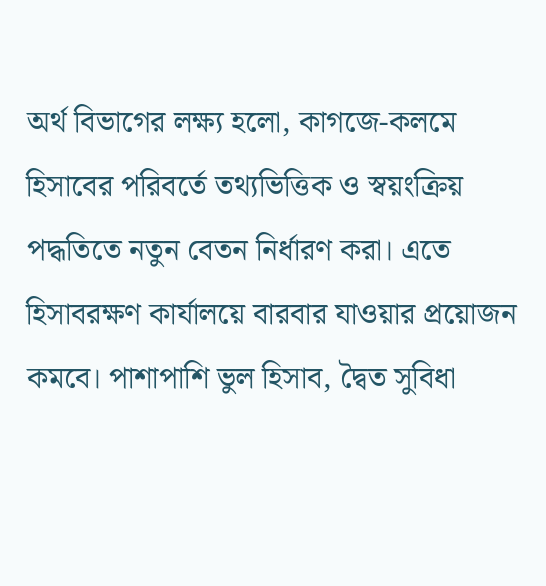অর্থ বিভাগের লক্ষ্য হলো, কাগজে-কলমে হিসাবের পরিবর্তে তথ্যভিত্তিক ও স্বয়ংক্রিয় পদ্ধতিতে নতুন বেতন নির্ধারণ করা। এতে হিসাবরক্ষণ কার্যালয়ে বারবার যাওয়ার প্রয়োজন কমবে। পাশাপাশি ভুল হিসাব, দ্বৈত সুবিধা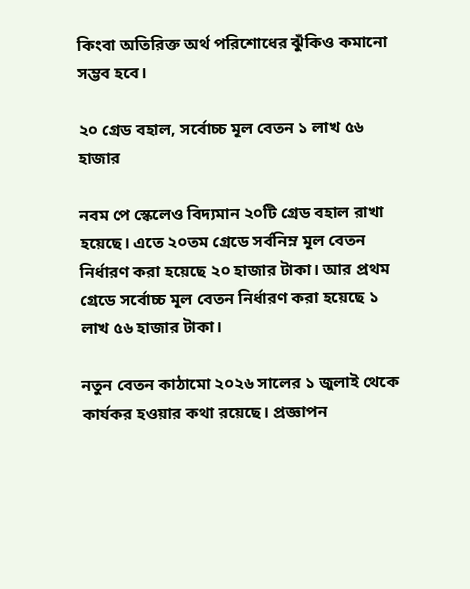কিংবা অতিরিক্ত অর্থ পরিশোধের ঝুঁকিও কমানো সম্ভব হবে।

২০ গ্রেড বহাল, সর্বোচ্চ মূল বেতন ১ লাখ ৫৬ হাজার

নবম পে স্কেলেও বিদ্যমান ২০টি গ্রেড বহাল রাখা হয়েছে। এতে ২০তম গ্রেডে সর্বনিম্ন মূল বেতন নির্ধারণ করা হয়েছে ২০ হাজার টাকা। আর প্রথম গ্রেডে সর্বোচ্চ মূল বেতন নির্ধারণ করা হয়েছে ১ লাখ ৫৬ হাজার টাকা।

নতুন বেতন কাঠামো ২০২৬ সালের ১ জুলাই থেকে কার্যকর হওয়ার কথা রয়েছে। প্রজ্ঞাপন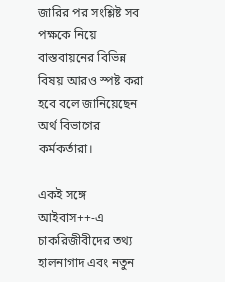জারির পর সংশ্লিষ্ট সব পক্ষকে নিয়ে বাস্তবায়নের বিভিন্ন বিষয় আরও স্পষ্ট করা হবে বলে জানিয়েছেন অর্থ বিভাগের কর্মকর্তারা।

একই সঙ্গে আইবাস++-এ চাকরিজীবীদের তথ্য হালনাগাদ এবং নতুন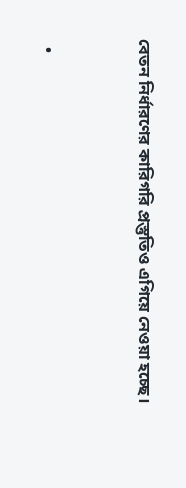বেতন নির্ধারণের কারিগরি প্রস্তুতিও এগিয়ে নেওয়া হচ্ছে।



  •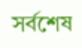সর্বশেষ